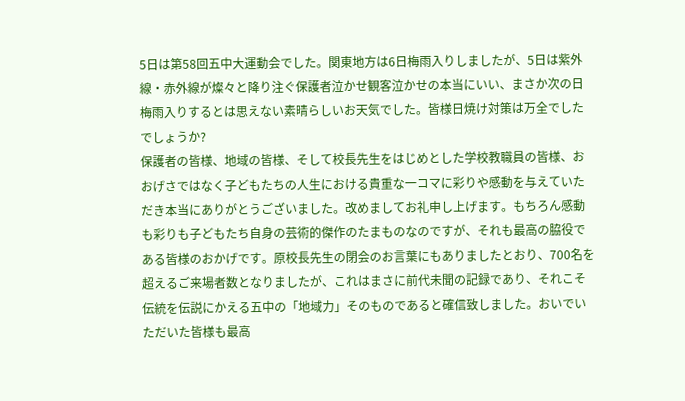5日は第58回五中大運動会でした。関東地方は6日梅雨入りしましたが、5日は紫外線・赤外線が燦々と降り注ぐ保護者泣かせ観客泣かせの本当にいい、まさか次の日梅雨入りするとは思えない素晴らしいお天気でした。皆様日焼け対策は万全でしたでしょうか?
保護者の皆様、地域の皆様、そして校長先生をはじめとした学校教職員の皆様、おおげさではなく子どもたちの人生における貴重な一コマに彩りや感動を与えていただき本当にありがとうございました。改めましてお礼申し上げます。もちろん感動も彩りも子どもたち自身の芸術的傑作のたまものなのですが、それも最高の脇役である皆様のおかげです。原校長先生の閉会のお言葉にもありましたとおり、700名を超えるご来場者数となりましたが、これはまさに前代未聞の記録であり、それこそ伝統を伝説にかえる五中の「地域力」そのものであると確信致しました。おいでいただいた皆様も最高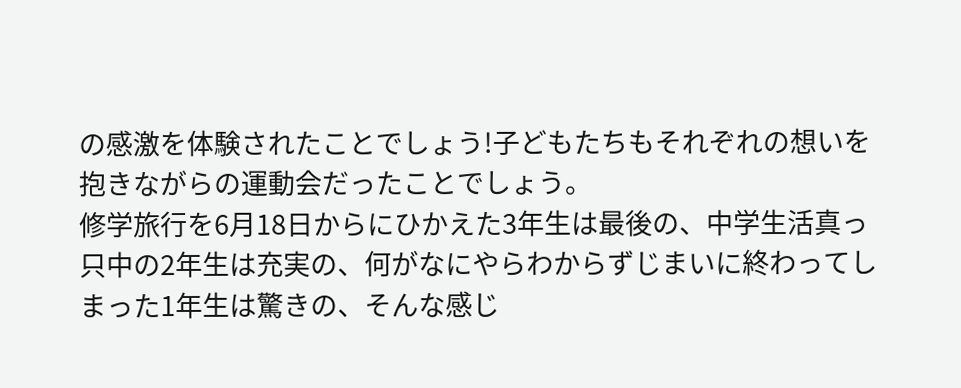の感激を体験されたことでしょう!子どもたちもそれぞれの想いを抱きながらの運動会だったことでしょう。
修学旅行を6月18日からにひかえた3年生は最後の、中学生活真っ只中の2年生は充実の、何がなにやらわからずじまいに終わってしまった1年生は驚きの、そんな感じ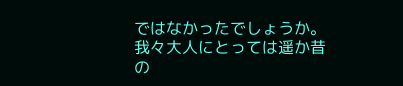ではなかったでしょうか。我々大人にとっては遥か昔の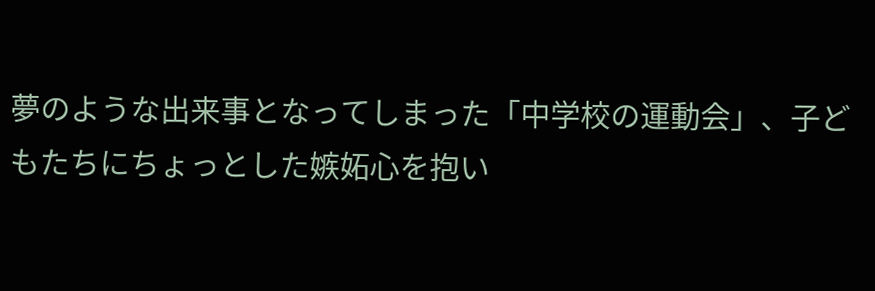夢のような出来事となってしまった「中学校の運動会」、子どもたちにちょっとした嫉妬心を抱い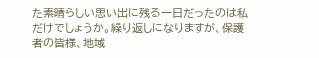た素晴らしい思い出に残る一日だったのは私だけでしょうか。繰り返しになりますが、保護者の皆様、地域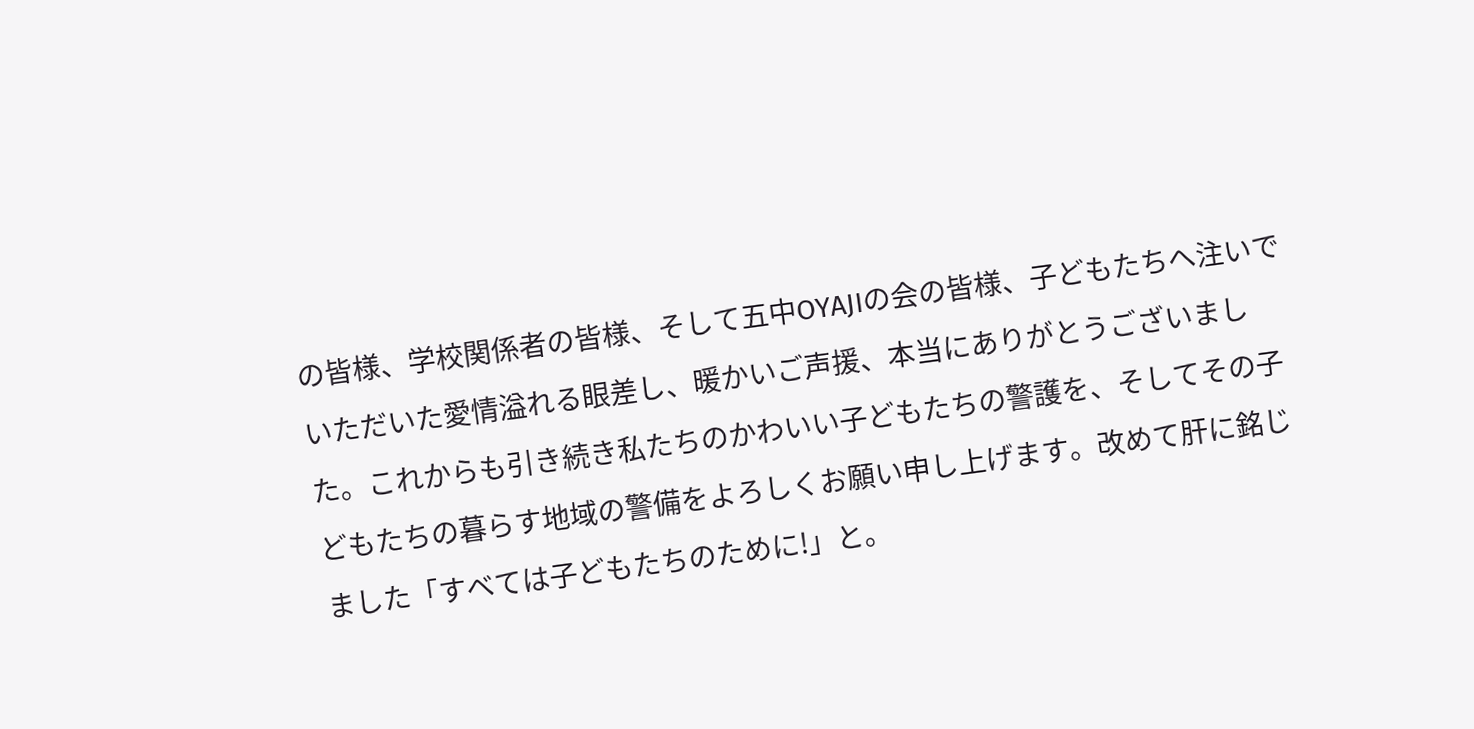の皆様、学校関係者の皆様、そして五中OYAJIの会の皆様、子どもたちへ注いでいただいた愛情溢れる眼差し、暖かいご声援、本当にありがとうございました。これからも引き続き私たちのかわいい子どもたちの警護を、そしてその子どもたちの暮らす地域の警備をよろしくお願い申し上げます。改めて肝に銘じました「すべては子どもたちのために!」と。